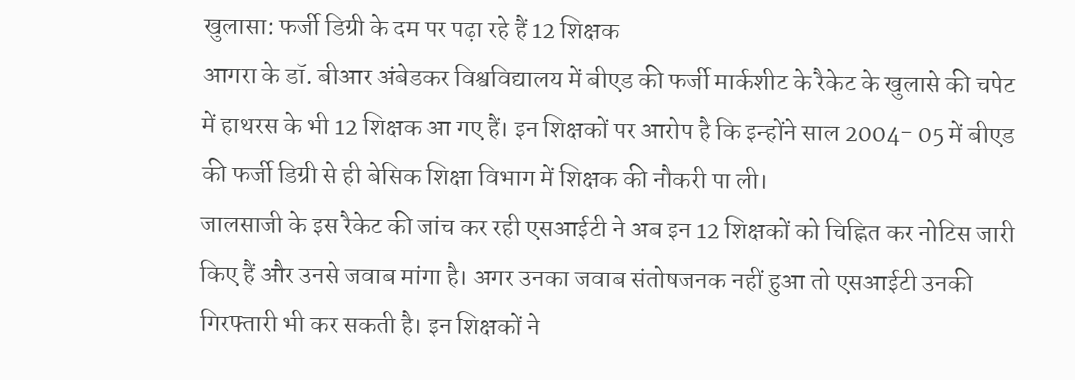खुलासा: फर्जी डिग्री के दम पर पढ़ा रहे हैं 12 शिक्षक
आगरा के डॉ. बीआर अंबेडकर विश्वविद्यालय में बीएड की फर्जी मार्कशीट के रैकेट के खुलासे की चपेट में हाथरस के भी 12 शिक्षक आ गए हैं। इन शिक्षकों पर आरोप है कि इन्होंने साल 2004- 05 में बीएड की फर्जी डिग्री से ही बेसिक शिक्षा विभाग में शिक्षक की नौकरी पा ली।
जालसाजी के इस रैकेट की जांच कर रही एसआईटी ने अब इन 12 शिक्षकों को चिह्नित कर नोटिस जारी किए हैं और उनसे जवाब मांगा है। अगर उनका जवाब संतोषजनक नहीं हुआ तो एसआईटी उनकी गिरफ्तारी भी कर सकती है। इन शिक्षकों ने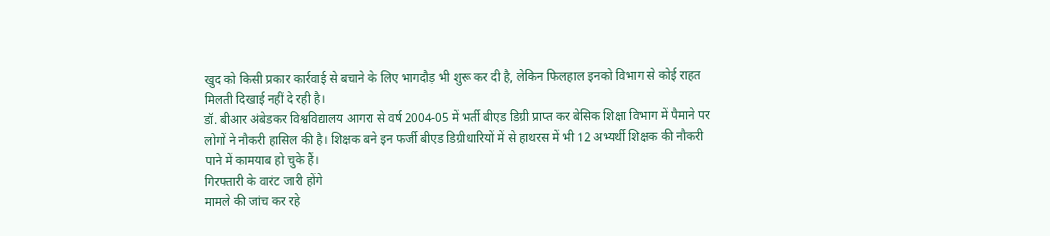खुद को किसी प्रकार कार्रवाई से बचाने के लिए भागदौड़ भी शुरू कर दी है, लेकिन फिलहाल इनको विभाग से कोई राहत मिलती दिखाई नहीं दे रही है।
डॉ. बीआर अंबेडकर विश्वविद्यालय आगरा से वर्ष 2004-05 में भर्ती बीएड डिग्री प्राप्त कर बेसिक शिक्षा विभाग में पैमाने पर लोगों ने नौकरी हासिल की है। शिक्षक बने इन फर्जी बीएड डिग्रीधारियों में से हाथरस में भी 12 अभ्यर्थी शिक्षक की नौकरी पाने में कामयाब हो चुके हैं।
गिरफ्तारी के वारंट जारी होंगे
मामले की जांच कर रहे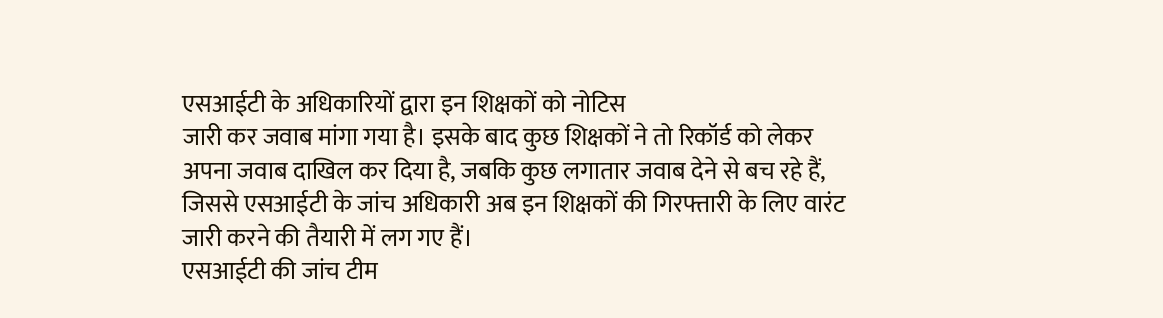एसआईटी के अधिकारियों द्वारा इन शिक्षकों को नोटिस
जारी कर जवाब मांगा गया है। इसके बाद कुछ शिक्षकों ने तो रिकॉर्ड को लेकर
अपना जवाब दाखिल कर दिया है, जबकि कुछ लगातार जवाब देने से बच रहे हैं,
जिससे एसआईटी के जांच अधिकारी अब इन शिक्षकों की गिरफ्तारी के लिए वारंट
जारी करने की तैयारी में लग गए हैं।
एसआईटी की जांच टीम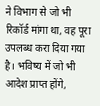ने विभाग से जो भी रिकॉर्ड मांगा था, वह पूरा उपलब्ध करा दिया गया है। भविष्य में जो भी आदेश प्राप्त होंगे,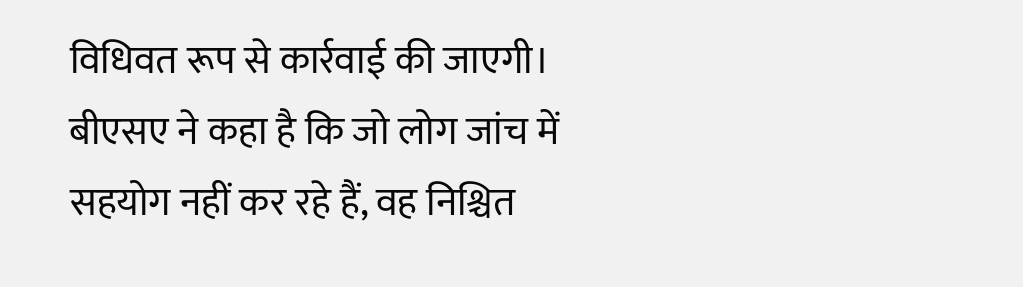विधिवत रूप से कार्रवाई की जाएगी। बीएसए ने कहा है कि जो लोग जांच में सहयोग नहीं कर रहे हैं, वह निश्चित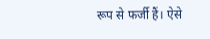रूप से फर्जी हैं। ऐसे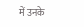में उनके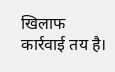खिलाफ कार्रवाई तय है।